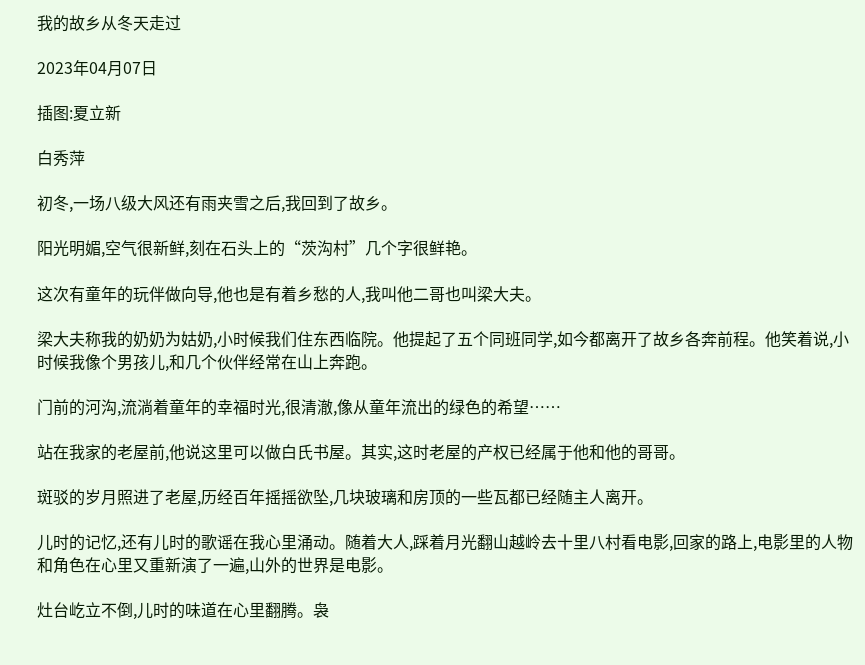我的故乡从冬天走过

2023年04月07日

插图:夏立新

白秀萍

初冬,一场八级大风还有雨夹雪之后,我回到了故乡。

阳光明媚,空气很新鲜,刻在石头上的“茨沟村”几个字很鲜艳。

这次有童年的玩伴做向导,他也是有着乡愁的人,我叫他二哥也叫梁大夫。

梁大夫称我的奶奶为姑奶,小时候我们住东西临院。他提起了五个同班同学,如今都离开了故乡各奔前程。他笑着说,小时候我像个男孩儿,和几个伙伴经常在山上奔跑。

门前的河沟,流淌着童年的幸福时光,很清澈,像从童年流出的绿色的希望……

站在我家的老屋前,他说这里可以做白氏书屋。其实,这时老屋的产权已经属于他和他的哥哥。

斑驳的岁月照进了老屋,历经百年摇摇欲坠,几块玻璃和房顶的一些瓦都已经随主人离开。

儿时的记忆,还有儿时的歌谣在我心里涌动。随着大人,踩着月光翻山越岭去十里八村看电影,回家的路上,电影里的人物和角色在心里又重新演了一遍,山外的世界是电影。

灶台屹立不倒,儿时的味道在心里翻腾。袅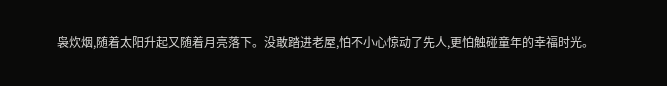袅炊烟,随着太阳升起又随着月亮落下。没敢踏进老屋,怕不小心惊动了先人,更怕触碰童年的幸福时光。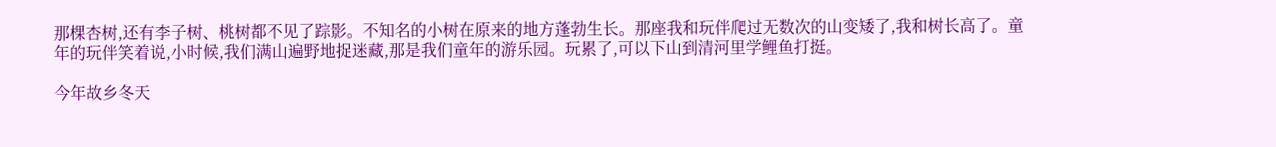那棵杏树,还有李子树、桃树都不见了踪影。不知名的小树在原来的地方蓬勃生长。那座我和玩伴爬过无数次的山变矮了,我和树长高了。童年的玩伴笑着说,小时候,我们满山遍野地捉迷藏,那是我们童年的游乐园。玩累了,可以下山到清河里学鲤鱼打挺。

今年故乡冬天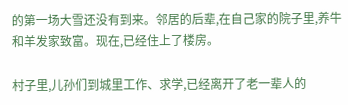的第一场大雪还没有到来。邻居的后辈,在自己家的院子里,养牛和羊发家致富。现在,已经住上了楼房。

村子里,儿孙们到城里工作、求学,已经离开了老一辈人的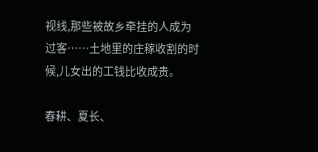视线,那些被故乡牵挂的人成为过客……土地里的庄稼收割的时候,儿女出的工钱比收成贵。

春耕、夏长、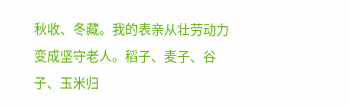秋收、冬藏。我的表亲从壮劳动力变成坚守老人。稻子、麦子、谷子、玉米归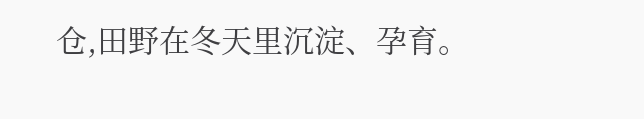仓,田野在冬天里沉淀、孕育。